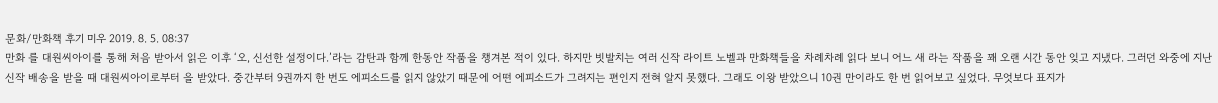문화/만화책 후기 미우 2019. 8. 5. 08:37
만화 를 대원씨아이를 통해 처음 받아서 읽은 이후 ‘오, 신선한 설정이다.’라는 감탄과 함께 한동안 작품을 챙겨본 적이 있다. 하지만 빗발치는 여러 신작 라이트 노벨과 만화책들을 차례차례 읽다 보니 어느 새 라는 작품을 꽤 오랜 시간 동안 잊고 지냈다. 그러던 와중에 지난 신작 배송을 받을 때 대원씨아이로부터 을 받았다. 중간부터 9권까지 한 번도 에피소드를 읽지 않았기 때문에 어떤 에피소드가 그려지는 편인지 전혀 알지 못했다. 그래도 이왕 받았으니 10권 만이라도 한 번 읽어보고 싶었다. 무엇보다 표지가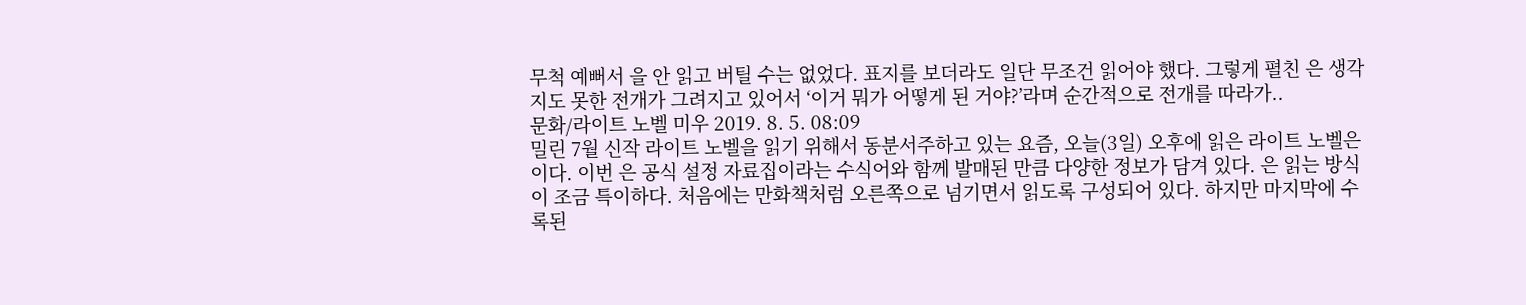무척 예뻐서 을 안 읽고 버틸 수는 없었다. 표지를 보더라도 일단 무조건 읽어야 했다. 그렇게 펼친 은 생각지도 못한 전개가 그려지고 있어서 ‘이거 뭐가 어떻게 된 거야?’라며 순간적으로 전개를 따라가..
문화/라이트 노벨 미우 2019. 8. 5. 08:09
밀린 7월 신작 라이트 노벨을 읽기 위해서 동분서주하고 있는 요즘, 오늘(3일) 오후에 읽은 라이트 노벨은 이다. 이번 은 공식 설정 자료집이라는 수식어와 함께 발매된 만큼 다양한 정보가 담겨 있다. 은 읽는 방식이 조금 특이하다. 처음에는 만화책처럼 오른쪽으로 넘기면서 읽도록 구성되어 있다. 하지만 마지막에 수록된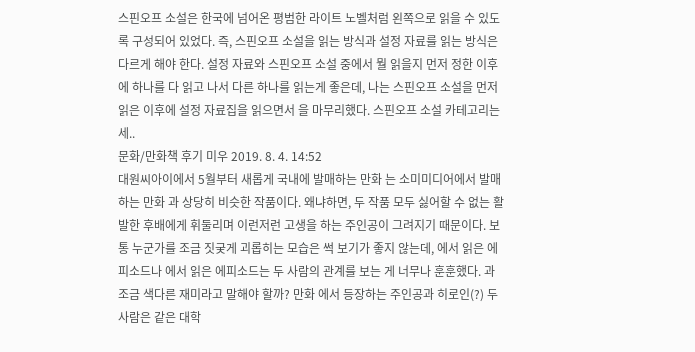스핀오프 소설은 한국에 넘어온 평범한 라이트 노벨처럼 왼쪽으로 읽을 수 있도록 구성되어 있었다. 즉, 스핀오프 소설을 읽는 방식과 설정 자료를 읽는 방식은 다르게 해야 한다. 설정 자료와 스핀오프 소설 중에서 뭘 읽을지 먼저 정한 이후에 하나를 다 읽고 나서 다른 하나를 읽는게 좋은데, 나는 스핀오프 소설을 먼저 읽은 이후에 설정 자료집을 읽으면서 을 마무리했다. 스핀오프 소설 카테고리는 세..
문화/만화책 후기 미우 2019. 8. 4. 14:52
대원씨아이에서 5월부터 새롭게 국내에 발매하는 만화 는 소미미디어에서 발매하는 만화 과 상당히 비슷한 작품이다. 왜냐하면, 두 작품 모두 싫어할 수 없는 활발한 후배에게 휘둘리며 이런저런 고생을 하는 주인공이 그려지기 때문이다. 보통 누군가를 조금 짓궂게 괴롭히는 모습은 썩 보기가 좋지 않는데, 에서 읽은 에피소드나 에서 읽은 에피소드는 두 사람의 관계를 보는 게 너무나 훈훈했다. 과 조금 색다른 재미라고 말해야 할까? 만화 에서 등장하는 주인공과 히로인(?) 두 사람은 같은 대학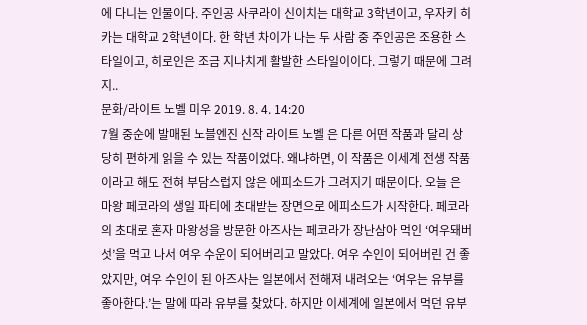에 다니는 인물이다. 주인공 사쿠라이 신이치는 대학교 3학년이고, 우자키 히카는 대학교 2학년이다. 한 학년 차이가 나는 두 사람 중 주인공은 조용한 스타일이고, 히로인은 조금 지나치게 활발한 스타일이이다. 그렇기 때문에 그려지..
문화/라이트 노벨 미우 2019. 8. 4. 14:20
7월 중순에 발매된 노블엔진 신작 라이트 노벨 은 다른 어떤 작품과 달리 상당히 편하게 읽을 수 있는 작품이었다. 왜냐하면, 이 작품은 이세계 전생 작품이라고 해도 전혀 부담스럽지 않은 에피소드가 그려지기 때문이다. 오늘 은 마왕 페코라의 생일 파티에 초대받는 장면으로 에피소드가 시작한다. 페코라의 초대로 혼자 마왕성을 방문한 아즈사는 페코라가 장난삼아 먹인 ‘여우돼버섯’을 먹고 나서 여우 수운이 되어버리고 말았다. 여우 수인이 되어버린 건 좋았지만, 여우 수인이 된 아즈사는 일본에서 전해져 내려오는 ‘여우는 유부를 좋아한다.’는 말에 따라 유부를 찾았다. 하지만 이세계에 일본에서 먹던 유부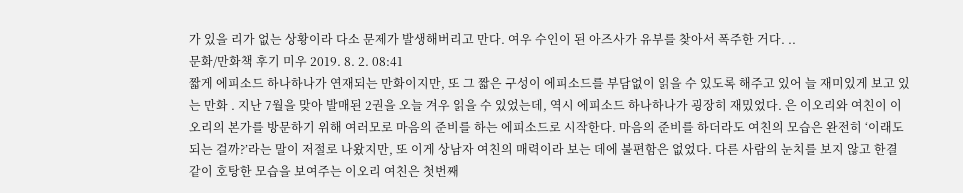가 있을 리가 없는 상황이라 다소 문제가 발생해버리고 만다. 여우 수인이 된 아즈사가 유부를 찾아서 폭주한 거다. ..
문화/만화책 후기 미우 2019. 8. 2. 08:41
짧게 에피소드 하나하나가 연재되는 만화이지만, 또 그 짧은 구성이 에피소드를 부담없이 읽을 수 있도록 해주고 있어 늘 재미있게 보고 있는 만화 . 지난 7월을 맞아 발매된 2권을 오늘 겨우 읽을 수 있었는데, 역시 에피소드 하나하나가 굉장히 재밌었다. 은 이오리와 여친이 이오리의 본가를 방문하기 위해 여러모로 마음의 준비를 하는 에피소드로 시작한다. 마음의 준비를 하더라도 여친의 모습은 완전히 ‘이래도 되는 걸까?’라는 말이 저절로 나왔지만, 또 이게 상남자 여친의 매력이라 보는 데에 불편함은 없었다. 다른 사람의 눈치를 보지 않고 한결 같이 호탕한 모습을 보여주는 이오리 여친은 첫번째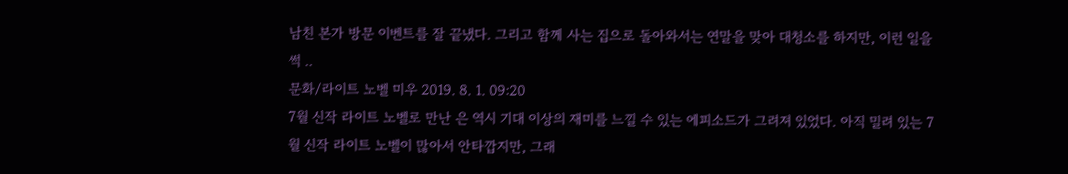남친 본가 방문 이벤트를 잘 끝냈다. 그리고 함께 사는 집으로 돌아와서는 연말을 맞아 대청소를 하지만, 이런 일을 썩 ..
문화/라이트 노벨 미우 2019. 8. 1. 09:20
7월 신작 라이트 노벨로 만난 은 역시 기대 이상의 재미를 느낄 수 있는 에피소드가 그려져 있었다. 아직 밀려 있는 7월 신작 라이트 노벨이 많아서 안타깝지만, 그래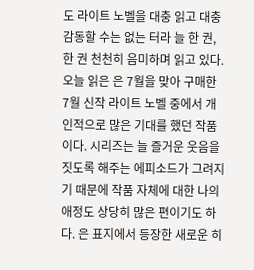도 라이트 노벨을 대충 읽고 대충 감동할 수는 없는 터라 늘 한 권, 한 권 천천히 음미하며 읽고 있다. 오늘 읽은 은 7월을 맞아 구매한 7월 신작 라이트 노벨 중에서 개인적으로 많은 기대를 했던 작품이다. 시리즈는 늘 즐거운 웃음을 짓도록 해주는 에피소드가 그려지기 때문에 작품 자체에 대한 나의 애정도 상당히 많은 편이기도 하다. 은 표지에서 등장한 새로운 히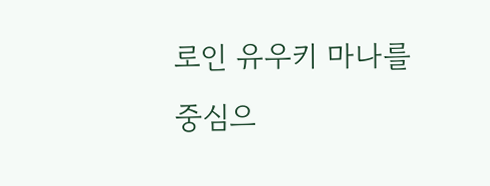로인 유우키 마나를 중심으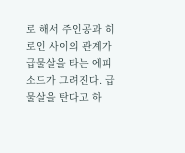로 해서 주인공과 히로인 사이의 관계가 급물살을 타는 에피소드가 그려진다. 급물살을 탄다고 하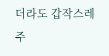더라도 갑작스레 주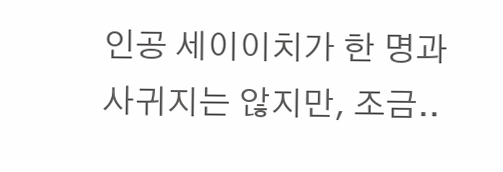인공 세이이치가 한 명과 사귀지는 않지만, 조금..